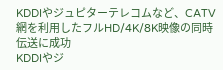KDDIやジュピターテレコムなど、CATV網を利用したフルHD/4K/8K映像の同時伝送に成功
KDDIやジ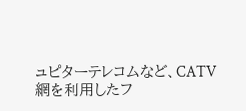ュピターテレコムなど、CATV網を利用したフ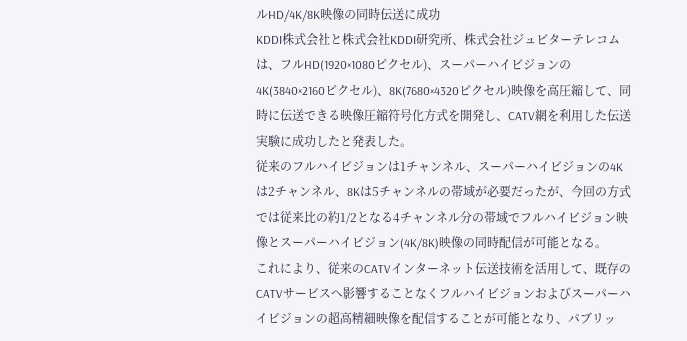ルHD/4K/8K映像の同時伝送に成功
KDDI株式会社と株式会社KDDI研究所、株式会社ジュピターテレコムは、フルHD(1920×1080ピクセル)、スーパーハイビジョンの4K(3840×2160ピクセル)、8K(7680×4320ピクセル)映像を高圧縮して、同時に伝送できる映像圧縮符号化方式を開発し、CATV網を利用した伝送実験に成功したと発表した。
従来のフルハイビジョンは1チャンネル、スーパーハイビジョンの4Kは2チャンネル、8Kは5チャンネルの帯域が必要だったが、今回の方式では従来比の約1/2となる4チャンネル分の帯域でフルハイビジョン映像とスーパーハイビジョン(4K/8K)映像の同時配信が可能となる。
これにより、従来のCATVインターネット伝送技術を活用して、既存のCATVサービスへ影響することなくフルハイビジョンおよびスーパーハイビジョンの超高精細映像を配信することが可能となり、パブリッ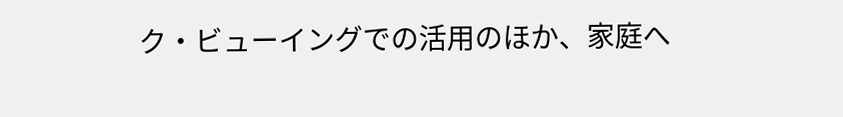ク・ビューイングでの活用のほか、家庭へ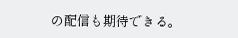の配信も期待できる。